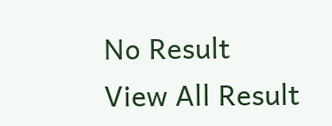No Result
View All Result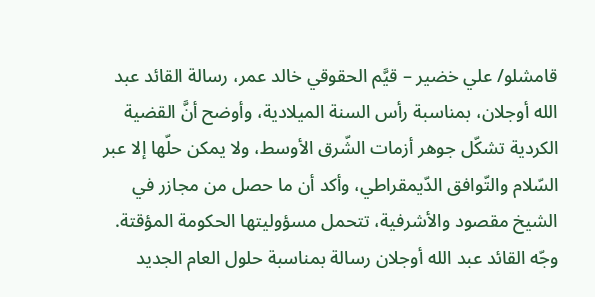قامشلو/ علي خضير – قيَّم الحقوقي خالد عمر، رسالة القائد عبد الله أوجلان، بمناسبة رأس السنة الميلادية، وأوضح أنَّ القضية الكردية تشكّل جوهر أزمات الشّرق الأوسط، ولا يمكن حلّها إلا عبر السّلام والتّوافق الدّيمقراطي، وأكد أن ما حصل من مجازر في الشيخ مقصود والأشرفية، تتحمل مسؤوليتها الحكومة المؤقتة.
وجّه القائد عبد الله أوجلان رسالة بمناسبة حلول العام الجديد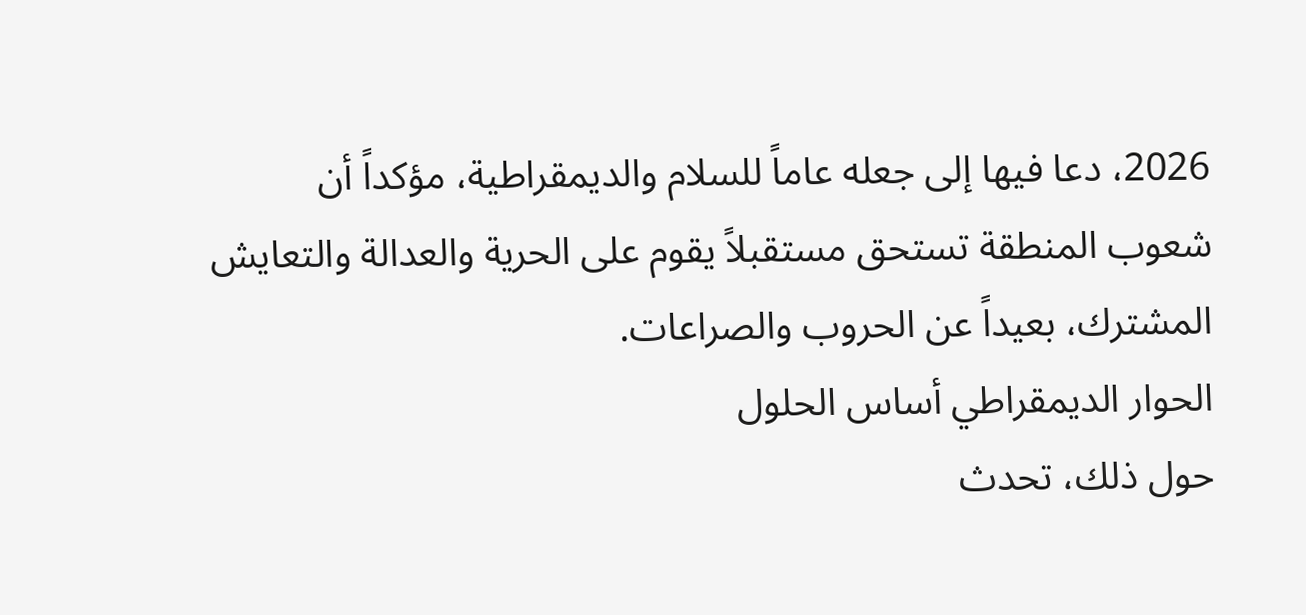2026، دعا فيها إلى جعله عاماً للسلام والديمقراطية، مؤكداً أن شعوب المنطقة تستحق مستقبلاً يقوم على الحرية والعدالة والتعايش المشترك، بعيداً عن الحروب والصراعات.
الحوار الديمقراطي أساس الحلول
حول ذلك، تحدث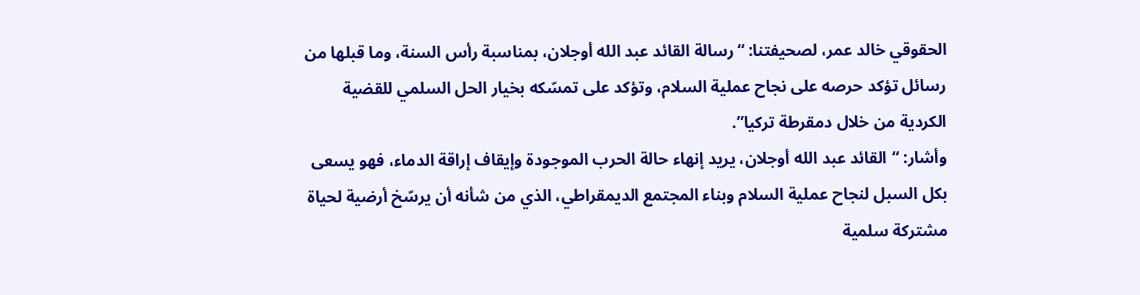الحقوقي خالد عمر، لصحيفتنا: “رسالة القائد عبد الله أوجلان، بمناسبة رأس السنة، وما قبلها من رسائل تؤكد حرصه على نجاح عملية السلام، وتؤكد على تمسّكه بخيار الحل السلمي للقضية الكردية من خلال دمقرطة تركيا”.
وأشار: “القائد عبد الله أوجلان، يريد إنهاء حالة الحرب الموجودة وإيقاف إراقة الدماء، فهو يسعى بكل السبل لنجاح عملية السلام وبناء المجتمع الديمقراطي، الذي من شأنه أن يرسّخ أرضية لحياة مشتركة سلمية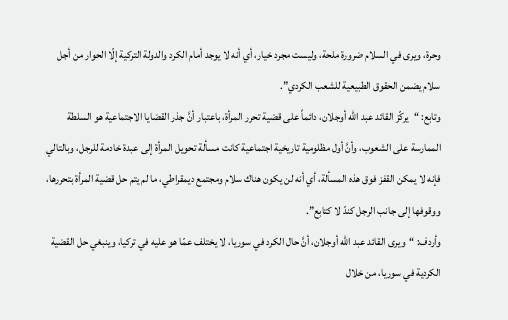وحرة، ويرى في السلام ضرورة ملحة، وليست مجرد خيار، أي أنه لا يوجد أمام الكرد والدولة التركية إلّا الحوار من أجل سلام يضمن الحقوق الطبيعية للشعب الكردي”.
وتابع: “يركّز القائد عبد الله أوجلان، دائماً على قضية تحرر المرأة، باعتبار أنَّ جذر القضايا الاجتماعية هو السلطة الممارسة على الشعوب، وأنَّ أول مظلومية تاريخية اجتماعية كانت مسألة تحويل المرأة إلى عبدة خادمة للرجل، وبالتالي فإنه لا يمكن القفز فوق هذه المسألة، أي أنه لن يكون هناك سلام ومجتمع ديمقراطي، ما لم يتم حل قضية المرأة بتحررها، ووقوفها إلى جانب الرجل كندّ لا كتابع”.
وأردف: “ويرى القائد عبد الله أوجلان، أنَّ حال الكرد في سوريا، لا يختلف عمّا هو عليه في تركيا، وينبغي حل القضية الكردية في سوريا، من خلال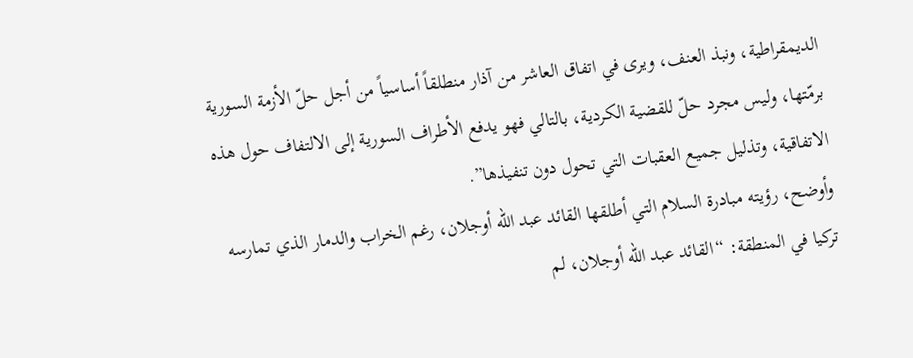الديمقراطية، ونبذ العنف، ويرى في اتفاق العاشر من آذار منطلقاً أساسياً من أجل حلّ الأزمة السورية برمّتها، وليس مجرد حلّ للقضية الكردية، بالتالي فهو يدفع الأطراف السورية إلى الالتفاف حول هذه الاتفاقية، وتذليل جميع العقبات التي تحول دون تنفيذها”.
وأوضح، رؤيته مبادرة السلام التي أطلقها القائد عبد الله أوجلان، رغم الخراب والدمار الذي تمارسه تركيا في المنطقة: “القائد عبد الله أوجلان، لم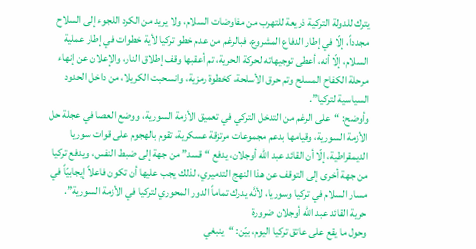يترك للدولة التركية ذريعة للتهرب من مفاوضات السلام، ولا يريد من الكرد اللجوء إلى السلاح مجدداً، إلّا في إطار الدفاع المشروع، فبالرغم من عدم خطو تركيا لأية خطوات في إطار عملية السلام، إلّا أنه، أعطى توجيهاته لحركة الحرية، تم أعقبها وقف إطلاق النار، والإعلان عن إنهاء مرحلة الكفاح المسلح وتم حرق الأسلحة، كخطوة رمزية، وانسحبت الكريلا، من داخل الحدود السياسية لتركيا”.
وأوضح: “على الرغم من التدخل التركي في تعميق الأزمة السورية، ووضع العصا في عجلة حل الأزمة السورية، وقيامها بدعم مجموعات مرتزقة عسكرية، تقوم بالهجوم على قوات سوريا الديمقراطية، إلّا أن القائد عبد الله أوجلان، يدفع “قسد” من جهة إلى ضبط النفس، ويدفع تركيا من جهة أخرى إلى التوقف عن هذا النهج التدميري، لذلك يجب عليها أن تكون فاعلاً إيجابيّاً في مسار السلام في تركيا وسوريا، لأنَّه يدرك تماماً الدور المحوري لتركيا في الأزمة السورية”.
حرية القائد عبد الله أوجلان ضرورة
وحول ما يقع على عاتق تركيا اليوم، بيّن: “ينبغي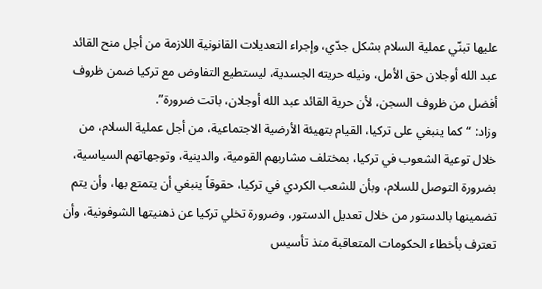عليها تبنّي عملية السلام بشكل جدّي، وإجراء التعديلات القانونية اللازمة من أجل منح القائد عبد الله أوجلان حق الأمل، ونيله حريته الجسدية، ليستطيع التفاوض مع تركيا ضمن ظروف أفضل من ظروف السجن، لأن حرية القائد عبد الله أوجلان، باتت ضرورة”.
وزاد: “كما ينبغي على تركيا، القيام بتهيئة الأرضية الاجتماعية، من أجل عملية السلام، من خلال توعية الشعوب في تركيا، بمختلف مشاربهم القومية، والدينية، وتوجهاتهم السياسية، بضرورة التوصل للسلام، وبأن للشعب الكردي في تركيا، حقوقاً ينبغي أن يتمتع بها، وأن يتم تضمينها بالدستور من خلال تعديل الدستور، وضرورة تخلي تركيا عن ذهنيتها الشوفونية، وأن تعترف بأخطاء الحكومات المتعاقبة منذ تأسيس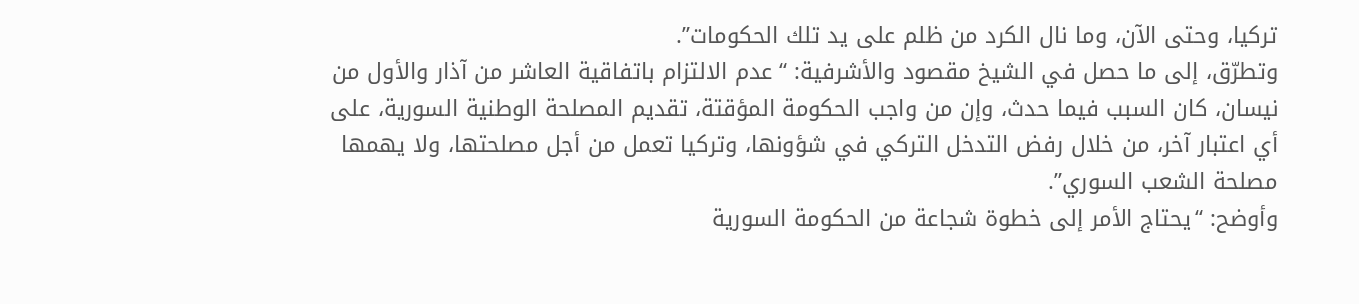تركيا، وحتى الآن، وما نال الكرد من ظلم على يد تلك الحكومات”.
وتطرّق، إلى ما حصل في الشيخ مقصود والأشرفية: “عدم الالتزام باتفاقية العاشر من آذار والأول من نيسان، كان السبب فيما حدث، وإن من واجب الحكومة المؤقتة، تقديم المصلحة الوطنية السورية، على أي اعتبار آخر، من خلال رفض التدخل التركي في شؤونها، وتركيا تعمل من أجل مصلحتها، ولا يهمها مصلحة الشعب السوري”.
وأوضح: “يحتاج الأمر إلى خطوة شجاعة من الحكومة السورية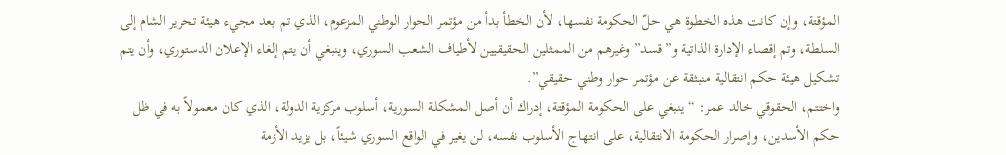المؤقتة، وإن كانت هذه الخطوة هي حلّ الحكومة نفسها، لأن الخطأ بدأ من مؤتمر الحوار الوطني المزعوم، الذي تم بعد مجيء هيئة تحرير الشام إلى السلطة، وتم إقصاء الإدارة الذاتية و”قسد” وغيرهم من الممثلين الحقيقيين لأطياف الشعب السوري، وينبغي أن يتم إلغاء الإعلان الدستوري، وأن يتم تشكيل هيئة حكم انتقالية منبثقة عن مؤتمر حوار وطني حقيقي”.
واختتم، الحقوقي خالد عمر: “ينبغي على الحكومة المؤقتة، إدراك أن أصل المشكلة السورية، أسلوب مركزية الدولة، الذي كان معمولاً به في ظل حكم الأسدين، وإصرار الحكومة الانتقالية، على انتهاج الأسلوب نفسه، لن يغير في الواقع السوري شيئاً، بل يزيد الأزمة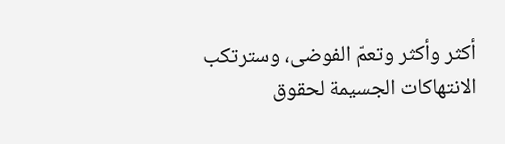أكثر وأكثر وتعمّ الفوضى، وسترتكب الانتهاكات الجسيمة لحقوق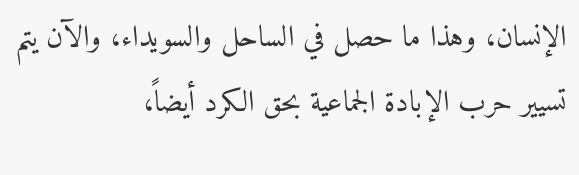الإنسان، وهذا ما حصل في الساحل والسويداء، والآن يتم تسيير حرب الإبادة الجماعية بحق الكرد أيضاً،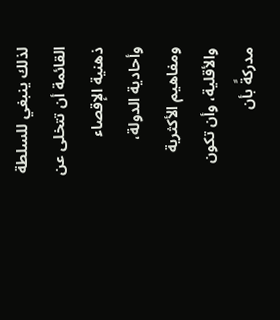لذلك ينبغي للسلطة القائمة أن تتخلى عن ذهنية الإقصاء وأحادية الدولة، ومفاهيم الأكثرية والأقلية، وأن تكون مدركةً بأن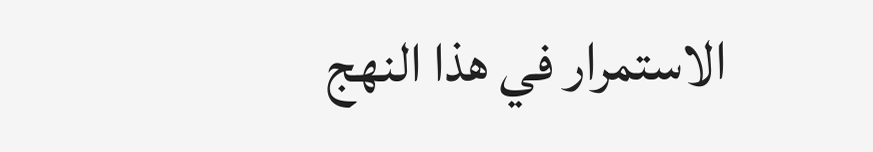الاستمرار في هذا النهج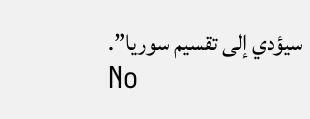سيؤدي إلى تقسيم سوريا”.
No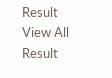Result
View All Result